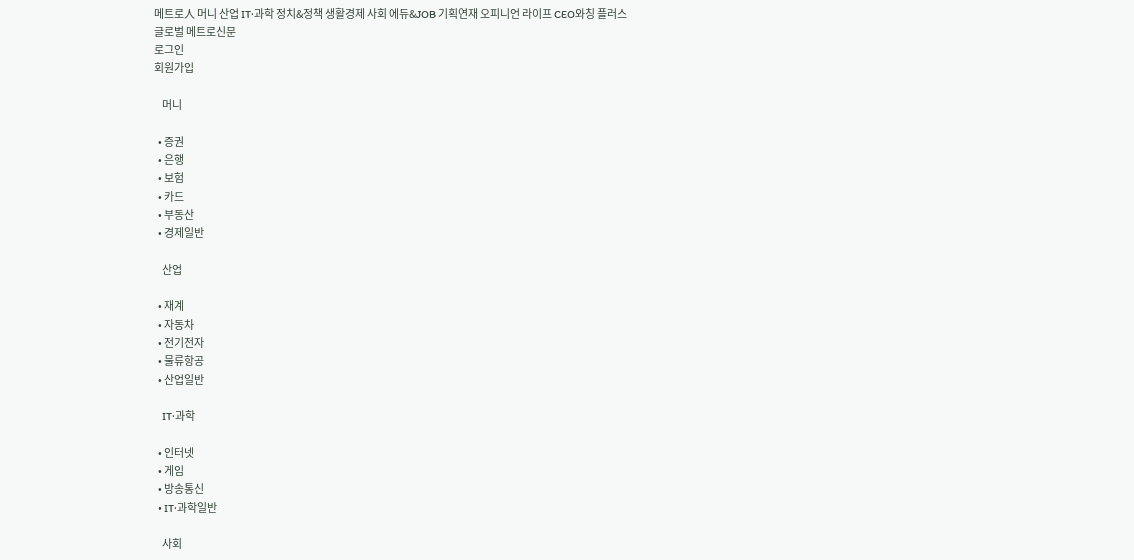메트로人 머니 산업 IT·과학 정치&정책 생활경제 사회 에듀&JOB 기획연재 오피니언 라이프 CEO와칭 플러스
글로벌 메트로신문
로그인
회원가입

    머니

  • 증권
  • 은행
  • 보험
  • 카드
  • 부동산
  • 경제일반

    산업

  • 재계
  • 자동차
  • 전기전자
  • 물류항공
  • 산업일반

    IT·과학

  • 인터넷
  • 게임
  • 방송통신
  • IT·과학일반

    사회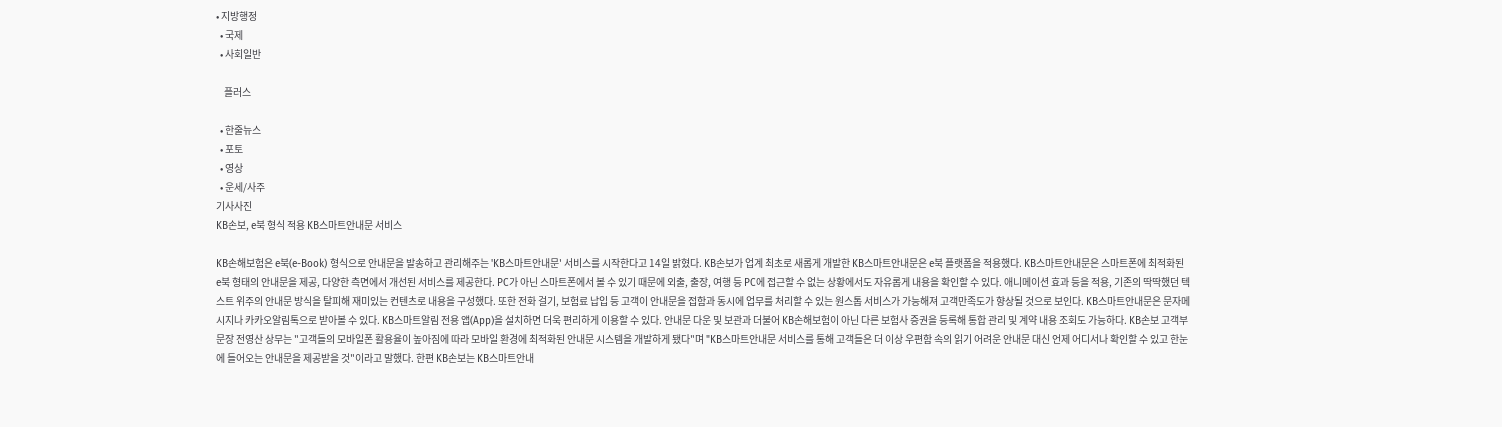• 지방행정
  • 국제
  • 사회일반

    플러스

  • 한줄뉴스
  • 포토
  • 영상
  • 운세/사주
기사사진
KB손보, e북 형식 적용 KB스마트안내문 서비스

KB손해보험은 e북(e-Book) 형식으로 안내문을 발송하고 관리해주는 'KB스마트안내문' 서비스를 시작한다고 14일 밝혔다. KB손보가 업계 최초로 새롭게 개발한 KB스마트안내문은 e북 플랫폼을 적용했다. KB스마트안내문은 스마트폰에 최적화된 e북 형태의 안내문을 제공, 다양한 측면에서 개선된 서비스를 제공한다. PC가 아닌 스마트폰에서 볼 수 있기 때문에 외출, 출장, 여행 등 PC에 접근할 수 없는 상황에서도 자유롭게 내용을 확인할 수 있다. 애니메이션 효과 등을 적용, 기존의 딱딱했던 텍스트 위주의 안내문 방식을 탈피해 재미있는 컨텐츠로 내용을 구성했다. 또한 전화 걸기, 보험료 납입 등 고객이 안내문을 접함과 동시에 업무를 처리할 수 있는 원스톱 서비스가 가능해져 고객만족도가 향상될 것으로 보인다. KB스마트안내문은 문자메시지나 카카오알림톡으로 받아볼 수 있다. KB스마트알림 전용 앱(App)을 설치하면 더욱 편리하게 이용할 수 있다. 안내문 다운 및 보관과 더불어 KB손해보험이 아닌 다른 보험사 증권을 등록해 통합 관리 및 계약 내용 조회도 가능하다. KB손보 고객부문장 전영산 상무는 "고객들의 모바일폰 활용율이 높아짐에 따라 모바일 환경에 최적화된 안내문 시스템을 개발하게 됐다"며 "KB스마트안내문 서비스를 통해 고객들은 더 이상 우편함 속의 읽기 어려운 안내문 대신 언제 어디서나 확인할 수 있고 한눈에 들어오는 안내문을 제공받을 것"이라고 말했다. 한편 KB손보는 KB스마트안내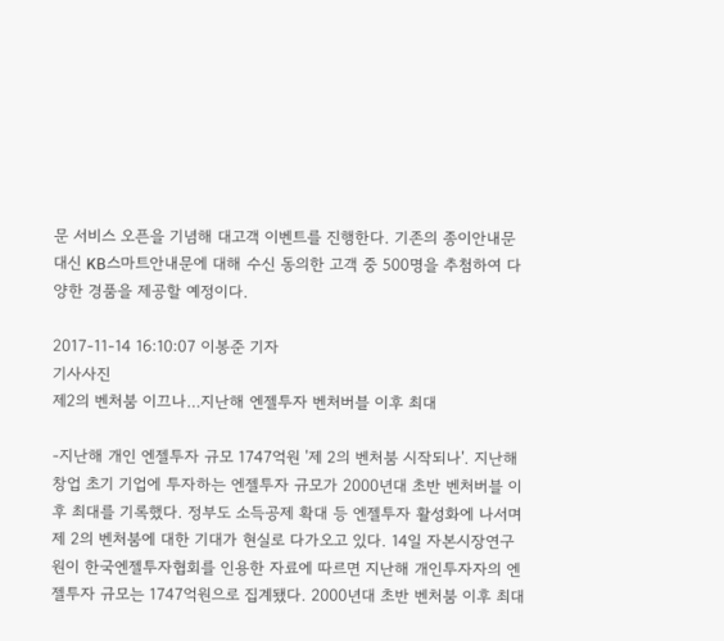문 서비스 오픈을 기념해 대고객 이벤트를 진행한다. 기존의 종이안내문 대신 KB스마트안내문에 대해 수신 동의한 고객 중 500명을 추첨하여 다양한 경품을 제공할 예정이다.

2017-11-14 16:10:07 이봉준 기자
기사사진
제2의 벤처붐 이끄나…지난해 엔젤투자 벤처버블 이후 최대

-지난해 개인 엔젤투자 규모 1747억원 '제 2의 벤처붐 시작되나'. 지난해 창업 초기 기업에 투자하는 엔젤투자 규모가 2000년대 초반 벤처버블 이후 최대를 기록했다. 정부도 소득공제 확대 등 엔젤투자 활성화에 나서며 제 2의 벤처붐에 대한 기대가 현실로 다가오고 있다. 14일 자본시장연구원이 한국엔젤투자협회를 인용한 자료에 따르면 지난해 개인투자자의 엔젤투자 규모는 1747억원으로 집계됐다. 2000년대 초반 벤처붐 이후 최대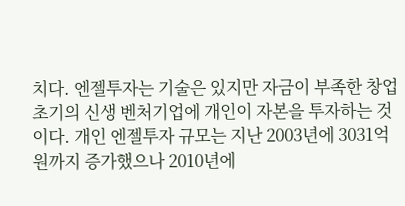치다. 엔젤투자는 기술은 있지만 자금이 부족한 창업 초기의 신생 벤처기업에 개인이 자본을 투자하는 것이다. 개인 엔젤투자 규모는 지난 2003년에 3031억원까지 증가했으나 2010년에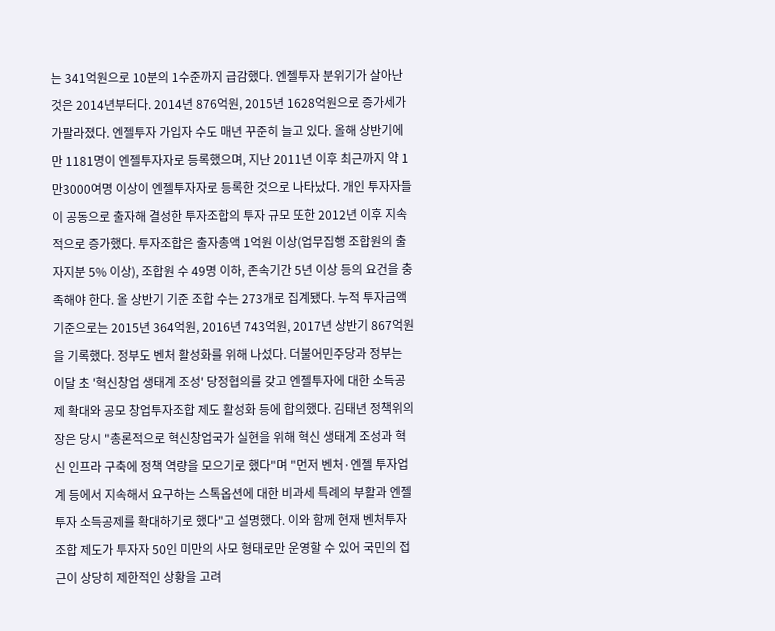는 341억원으로 10분의 1수준까지 급감했다. 엔젤투자 분위기가 살아난 것은 2014년부터다. 2014년 876억원, 2015년 1628억원으로 증가세가 가팔라졌다. 엔젤투자 가입자 수도 매년 꾸준히 늘고 있다. 올해 상반기에만 1181명이 엔젤투자자로 등록했으며, 지난 2011년 이후 최근까지 약 1만3000여명 이상이 엔젤투자자로 등록한 것으로 나타났다. 개인 투자자들이 공동으로 출자해 결성한 투자조합의 투자 규모 또한 2012년 이후 지속적으로 증가했다. 투자조합은 출자총액 1억원 이상(업무집행 조합원의 출자지분 5% 이상), 조합원 수 49명 이하, 존속기간 5년 이상 등의 요건을 충족해야 한다. 올 상반기 기준 조합 수는 273개로 집계됐다. 누적 투자금액 기준으로는 2015년 364억원, 2016년 743억원, 2017년 상반기 867억원을 기록했다. 정부도 벤처 활성화를 위해 나섰다. 더불어민주당과 정부는 이달 초 '혁신창업 생태계 조성' 당정협의를 갖고 엔젤투자에 대한 소득공제 확대와 공모 창업투자조합 제도 활성화 등에 합의했다. 김태년 정책위의장은 당시 "총론적으로 혁신창업국가 실현을 위해 혁신 생태계 조성과 혁신 인프라 구축에 정책 역량을 모으기로 했다"며 "먼저 벤처·엔젤 투자업계 등에서 지속해서 요구하는 스톡옵션에 대한 비과세 특례의 부활과 엔젤투자 소득공제를 확대하기로 했다"고 설명했다. 이와 함께 현재 벤처투자조합 제도가 투자자 50인 미만의 사모 형태로만 운영할 수 있어 국민의 접근이 상당히 제한적인 상황을 고려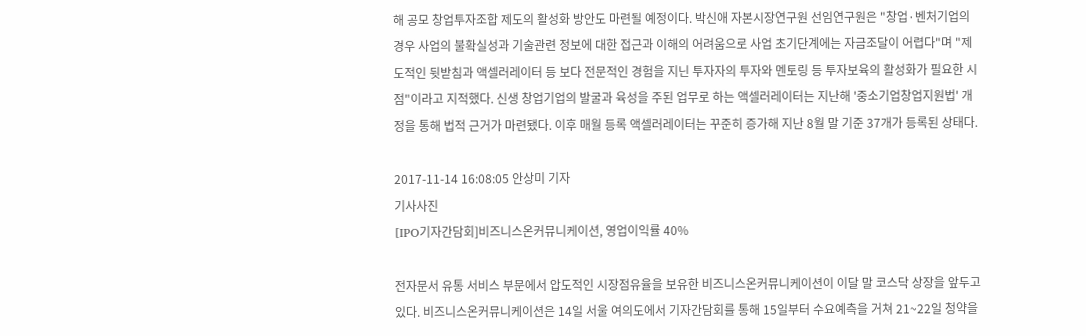해 공모 창업투자조합 제도의 활성화 방안도 마련될 예정이다. 박신애 자본시장연구원 선임연구원은 "창업·벤처기업의 경우 사업의 불확실성과 기술관련 정보에 대한 접근과 이해의 어려움으로 사업 초기단계에는 자금조달이 어렵다"며 "제도적인 뒷받침과 액셀러레이터 등 보다 전문적인 경험을 지닌 투자자의 투자와 멘토링 등 투자보육의 활성화가 필요한 시점"이라고 지적했다. 신생 창업기업의 발굴과 육성을 주된 업무로 하는 액셀러레이터는 지난해 '중소기업창업지원법' 개정을 통해 법적 근거가 마련됐다. 이후 매월 등록 액셀러레이터는 꾸준히 증가해 지난 8월 말 기준 37개가 등록된 상태다.

2017-11-14 16:08:05 안상미 기자
기사사진
[IPO기자간담회]비즈니스온커뮤니케이션, 영업이익률 40%

전자문서 유통 서비스 부문에서 압도적인 시장점유율을 보유한 비즈니스온커뮤니케이션이 이달 말 코스닥 상장을 앞두고 있다. 비즈니스온커뮤니케이션은 14일 서울 여의도에서 기자간담회를 통해 15일부터 수요예측을 거쳐 21~22일 청약을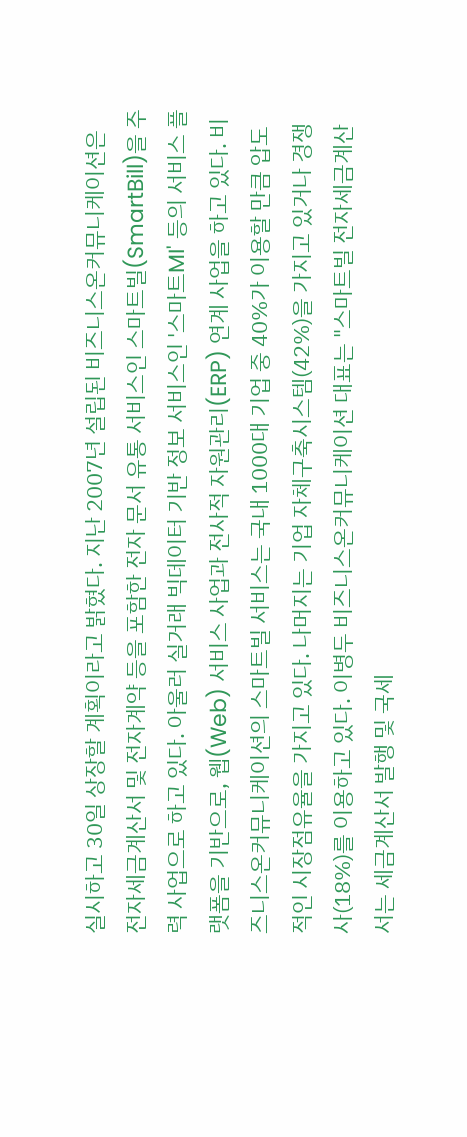실시하고 30일 상장할 계획이라고 밝혔다. 지난 2007년 설립된 비즈니스온커뮤니케이션은 전자세금계산서 및 전자계약 등을 포함한 전자 문서 유통 서비스인 스마트빌(SmartBill)을 주력 사업으로 하고 있다. 아울러 실거래 빅데이터 기반 정보 서비스인 '스마트MI' 등의 서비스 플랫폼을 기반으로, 웹(Web) 서비스 사업과 전사적 자원관리(ERP) 연계 사업을 하고 있다. 비즈니스온커뮤니케이션의 스마트빌 서비스는 국내 1000대 기업 중 40%가 이용할 만큼 압도적인 시장점유율을 가지고 있다. 나머지는 기업 자체구축시스템(42%)을 가지고 있거나 경쟁사(18%)를 이용하고 있다. 이병두 비즈니스온커뮤니케이션 대표는 "스마트빌 전자세금계산서는 세금계산서 발행 및 국세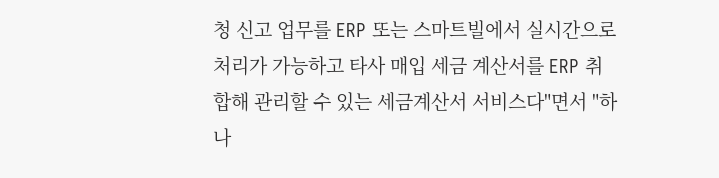청 신고 업무를 ERP 또는 스마트빌에서 실시간으로 처리가 가능하고 타사 매입 세금 계산서를 ERP 취합해 관리할 수 있는 세금계산서 서비스다"면서 "하나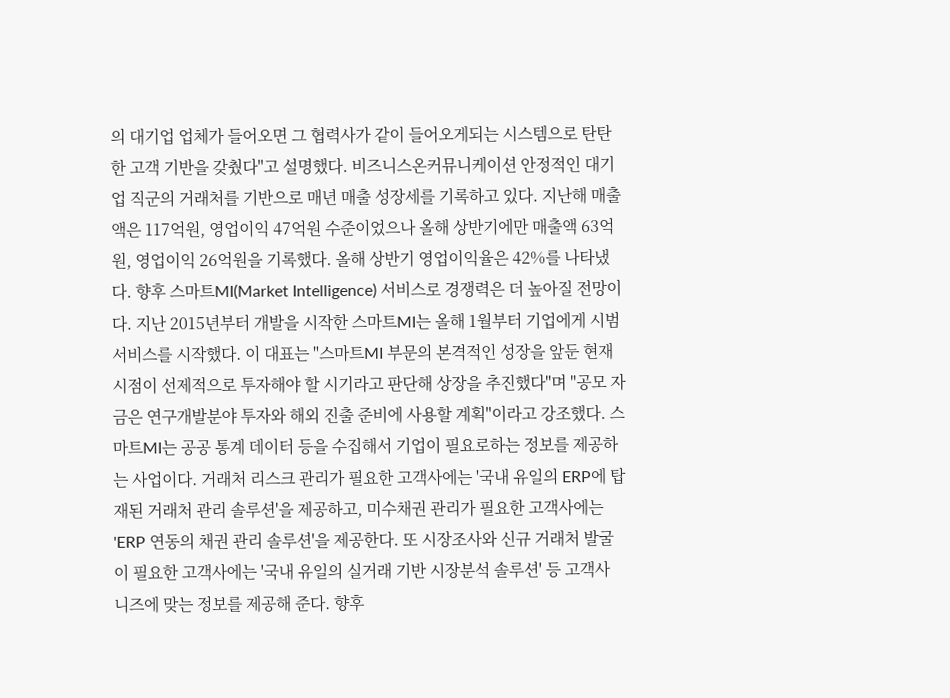의 대기업 업체가 들어오면 그 협력사가 같이 들어오게되는 시스템으로 탄탄한 고객 기반을 갖췄다"고 설명했다. 비즈니스온커뮤니케이션 안정적인 대기업 직군의 거래처를 기반으로 매년 매출 성장세를 기록하고 있다. 지난해 매출액은 117억원, 영업이익 47억원 수준이었으나 올해 상반기에만 매출액 63억원, 영업이익 26억원을 기록했다. 올해 상반기 영업이익율은 42%를 나타냈다. 향후 스마트MI(Market Intelligence) 서비스로 경쟁력은 더 높아질 전망이다. 지난 2015년부터 개발을 시작한 스마트MI는 올해 1월부터 기업에게 시범서비스를 시작했다. 이 대표는 "스마트MI 부문의 본격적인 성장을 앞둔 현재 시점이 선제적으로 투자해야 할 시기라고 판단해 상장을 추진했다"며 "공모 자금은 연구개발분야 투자와 해외 진출 준비에 사용할 계획"이라고 강조했다. 스마트MI는 공공 통계 데이터 등을 수집해서 기업이 필요로하는 정보를 제공하는 사업이다. 거래처 리스크 관리가 필요한 고객사에는 '국내 유일의 ERP에 탑재된 거래처 관리 솔루션'을 제공하고, 미수채권 관리가 필요한 고객사에는 'ERP 연동의 채권 관리 솔루션'을 제공한다. 또 시장조사와 신규 거래처 발굴이 필요한 고객사에는 '국내 유일의 실거래 기반 시장분석 솔루션' 등 고객사 니즈에 맞는 정보를 제공해 준다. 향후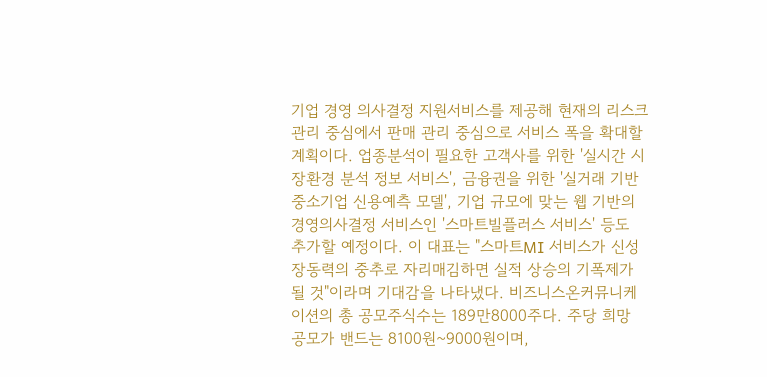기업 경영 의사결정 지원서비스를 제공해 현재의 리스크 관리 중심에서 판매 관리 중심으로 서비스 폭을 확대할 계획이다. 업종분석이 필요한 고객사를 위한 '실시간 시장환경 분석 정보 서비스', 금융권을 위한 '실거래 기반 중소기업 신용예측 모델', 기업 규모에 맞는 웹 기반의 경영의사결정 서비스인 '스마트빌플러스 서비스' 등도 추가할 예정이다. 이 대표는 "스마트MI 서비스가 신성장동력의 중추로 자리매김하면 실적 상승의 기폭제가 될 것"이라며 기대감을 나타냈다. 비즈니스온커뮤니케이션의 총 공모주식수는 189만8000주다. 주당 희망 공모가 밴드는 8100원~9000원이며,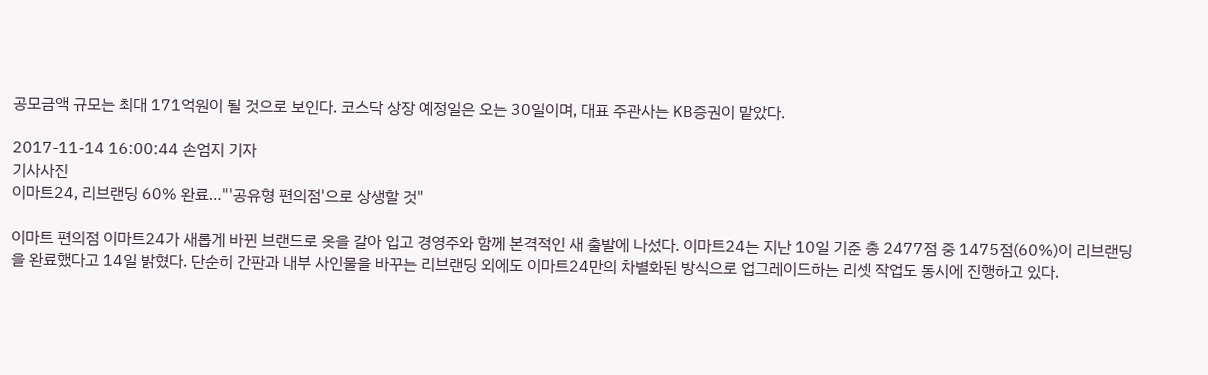공모금액 규모는 최대 171억원이 될 것으로 보인다. 코스닥 상장 예정일은 오는 30일이며, 대표 주관사는 KB증권이 맡았다.

2017-11-14 16:00:44 손엄지 기자
기사사진
이마트24, 리브랜딩 60% 완료…"'공유형 편의점'으로 상생할 것"

이마트 편의점 이마트24가 새롭게 바뀐 브랜드로 옷을 갈아 입고 경영주와 함께 본격적인 새 출발에 나섰다. 이마트24는 지난 10일 기준 총 2477점 중 1475점(60%)이 리브랜딩을 완료했다고 14일 밝혔다. 단순히 간판과 내부 사인물을 바꾸는 리브랜딩 외에도 이마트24만의 차별화된 방식으로 업그레이드하는 리셋 작업도 동시에 진행하고 있다.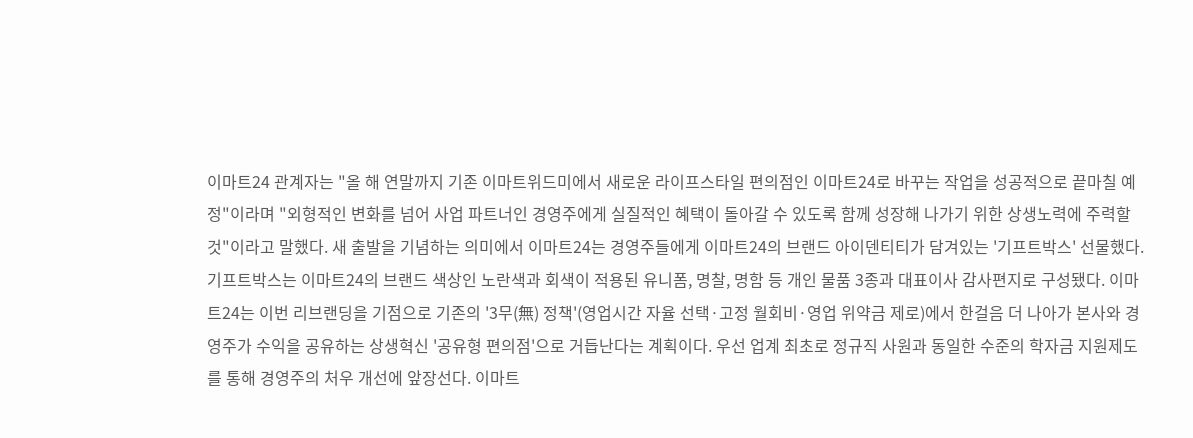이마트24 관계자는 "올 해 연말까지 기존 이마트위드미에서 새로운 라이프스타일 편의점인 이마트24로 바꾸는 작업을 성공적으로 끝마칠 예정"이라며 "외형적인 변화를 넘어 사업 파트너인 경영주에게 실질적인 혜택이 돌아갈 수 있도록 함께 성장해 나가기 위한 상생노력에 주력할 것"이라고 말했다. 새 출발을 기념하는 의미에서 이마트24는 경영주들에게 이마트24의 브랜드 아이덴티티가 담겨있는 '기프트박스' 선물했다. 기프트박스는 이마트24의 브랜드 색상인 노란색과 회색이 적용된 유니폼, 명찰, 명함 등 개인 물품 3종과 대표이사 감사편지로 구성됐다. 이마트24는 이번 리브랜딩을 기점으로 기존의 '3무(無) 정책'(영업시간 자율 선택·고정 월회비·영업 위약금 제로)에서 한걸음 더 나아가 본사와 경영주가 수익을 공유하는 상생혁신 '공유형 편의점'으로 거듭난다는 계획이다. 우선 업계 최초로 정규직 사원과 동일한 수준의 학자금 지원제도를 통해 경영주의 처우 개선에 앞장선다. 이마트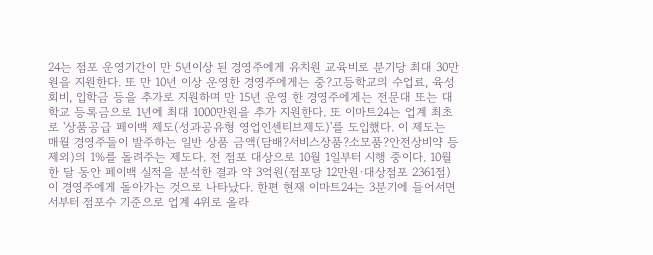24는 점포 운영기간이 만 5년이상 된 경영주에게 유치원 교육비로 분기당 최대 30만원을 지원한다. 또 만 10년 이상 운영한 경영주에게는 중?고등학교의 수업료, 육성회비, 입학금 등을 추가로 지원하며 만 15년 운영 한 경영주에게는 전문대 또는 대학교 등록금으로 1년에 최대 1000만원을 추가 지원한다. 또 이마트24는 업계 최초로 '상품공급 페이백 제도(성과공유형 영업인센티브제도)'를 도입했다. 이 제도는 매월 경영주들이 발주하는 일반 상품 금액(담배?서비스상품?소모품?안전상비약 등 제외)의 1%를 돌려주는 제도다. 전 점포 대상으로 10월 1일부터 시행 중이다. 10월 한 달 동안 페이백 실적을 분석한 결과 약 3억원(점포당 12만원·대상점포 2361점)이 경영주에게 돌아가는 것으로 나타났다. 한편 현재 이마트24는 3분기에 들어서면서부터 점포수 기준으로 업계 4위로 올라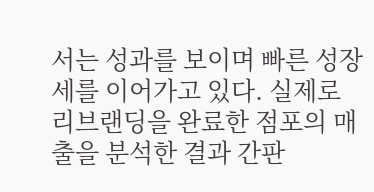서는 성과를 보이며 빠른 성장세를 이어가고 있다. 실제로 리브랜딩을 완료한 점포의 매출을 분석한 결과 간판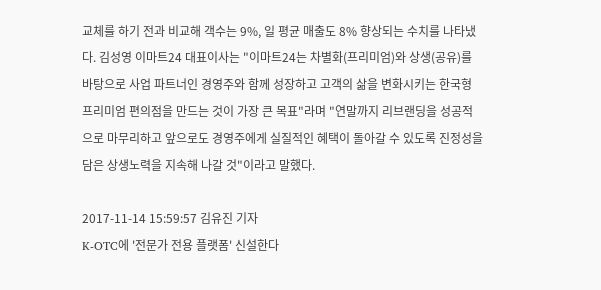교체를 하기 전과 비교해 객수는 9%, 일 평균 매출도 8% 향상되는 수치를 나타냈다. 김성영 이마트24 대표이사는 "이마트24는 차별화(프리미엄)와 상생(공유)를 바탕으로 사업 파트너인 경영주와 함께 성장하고 고객의 삶을 변화시키는 한국형 프리미엄 편의점을 만드는 것이 가장 큰 목표"라며 "연말까지 리브랜딩을 성공적으로 마무리하고 앞으로도 경영주에게 실질적인 혜택이 돌아갈 수 있도록 진정성을 담은 상생노력을 지속해 나갈 것"이라고 말했다.

2017-11-14 15:59:57 김유진 기자
K-OTC에 '전문가 전용 플랫폼' 신설한다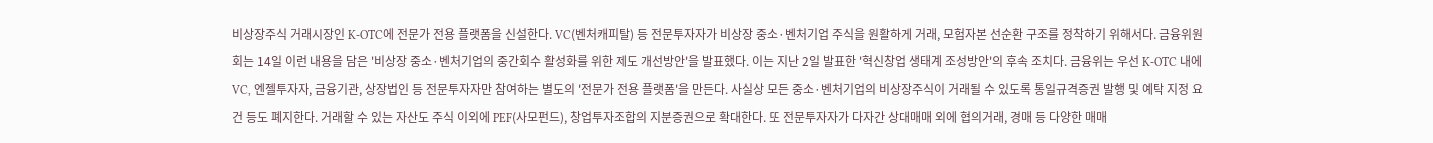비상장주식 거래시장인 K-OTC에 전문가 전용 플랫폼을 신설한다. VC(벤처캐피탈) 등 전문투자자가 비상장 중소·벤처기업 주식을 원활하게 거래, 모험자본 선순환 구조를 정착하기 위해서다. 금융위원회는 14일 이런 내용을 담은 '비상장 중소·벤처기업의 중간회수 활성화를 위한 제도 개선방안'을 발표했다. 이는 지난 2일 발표한 '혁신창업 생태계 조성방안'의 후속 조치다. 금융위는 우선 K-OTC 내에 VC, 엔젤투자자, 금융기관, 상장법인 등 전문투자자만 참여하는 별도의 '전문가 전용 플랫폼'을 만든다. 사실상 모든 중소·벤처기업의 비상장주식이 거래될 수 있도록 통일규격증권 발행 및 예탁 지정 요건 등도 폐지한다. 거래할 수 있는 자산도 주식 이외에 PEF(사모펀드), 창업투자조합의 지분증권으로 확대한다. 또 전문투자자가 다자간 상대매매 외에 협의거래, 경매 등 다양한 매매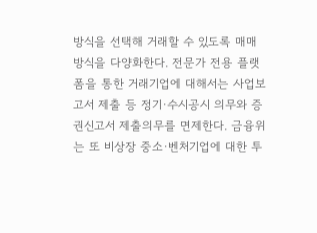방식을 선택해 거래할 수 있도록 매매 방식을 다양화한다. 전문가 전용 플랫폼을 통한 거래기업에 대해서는 사업보고서 제출 등 정기·수시공시 의무와 증권신고서 제출의무를 면제한다. 금융위는 또 비상장 중소·벤처기업에 대한 투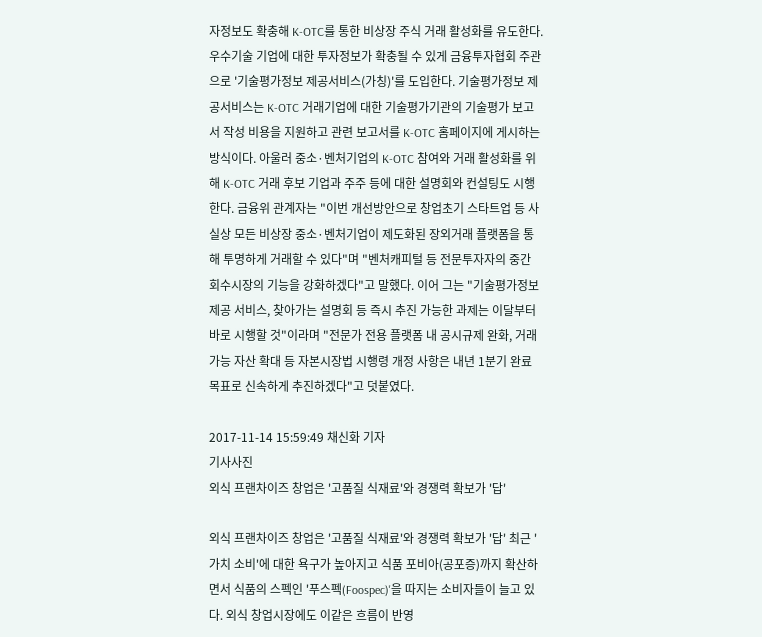자정보도 확충해 K-OTC를 통한 비상장 주식 거래 활성화를 유도한다. 우수기술 기업에 대한 투자정보가 확충될 수 있게 금융투자협회 주관으로 '기술평가정보 제공서비스(가칭)'를 도입한다. 기술평가정보 제공서비스는 K-OTC 거래기업에 대한 기술평가기관의 기술평가 보고서 작성 비용을 지원하고 관련 보고서를 K-OTC 홈페이지에 게시하는 방식이다. 아울러 중소·벤처기업의 K-OTC 참여와 거래 활성화를 위해 K-OTC 거래 후보 기업과 주주 등에 대한 설명회와 컨설팅도 시행한다. 금융위 관계자는 "이번 개선방안으로 창업초기 스타트업 등 사실상 모든 비상장 중소·벤처기업이 제도화된 장외거래 플랫폼을 통해 투명하게 거래할 수 있다"며 "벤처캐피털 등 전문투자자의 중간 회수시장의 기능을 강화하겠다"고 말했다. 이어 그는 "기술평가정보 제공 서비스, 찾아가는 설명회 등 즉시 추진 가능한 과제는 이달부터 바로 시행할 것"이라며 "전문가 전용 플랫폼 내 공시규제 완화, 거래가능 자산 확대 등 자본시장법 시행령 개정 사항은 내년 1분기 완료 목표로 신속하게 추진하겠다"고 덧붙였다.

2017-11-14 15:59:49 채신화 기자
기사사진
외식 프랜차이즈 창업은 '고품질 식재료'와 경쟁력 확보가 '답'

외식 프랜차이즈 창업은 '고품질 식재료'와 경쟁력 확보가 '답' 최근 '가치 소비'에 대한 욕구가 높아지고 식품 포비아(공포증)까지 확산하면서 식품의 스펙인 '푸스펙(Foospec)'을 따지는 소비자들이 늘고 있다. 외식 창업시장에도 이같은 흐름이 반영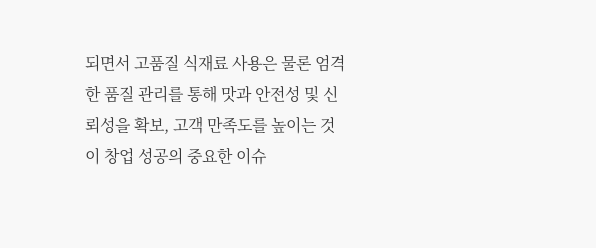되면서 고품질 식재료 사용은 물론 엄격한 품질 관리를 통해 맛과 안전성 및 신뢰성을 확보, 고객 만족도를 높이는 것이 창업 성공의 중요한 이슈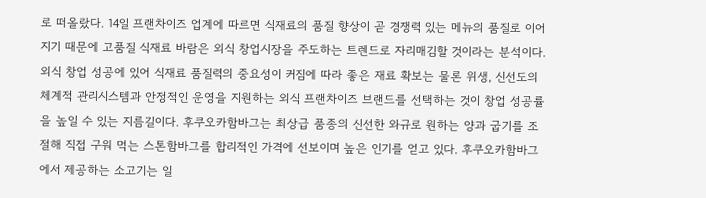로 떠올랐다. 14일 프랜차이즈 업계에 따르면 식재료의 품질 향상이 곧 경쟁력 있는 메뉴의 품질로 이어지기 때문에 고품질 식재료 바람은 외식 창업시장을 주도하는 트렌드로 자리매김할 것이라는 분석이다. 외식 창업 성공에 있어 식재료 품질력의 중요성이 커짐에 따라 좋은 재료 확보는 물론 위생, 신선도의 체계적 관리시스템과 안정적인 운영을 지원하는 외식 프랜차이즈 브랜드를 선택하는 것이 창업 성공률을 높일 수 있는 지름길이다. 후쿠오카함바그는 최상급 품종의 신선한 와규로 원하는 양과 굽기를 조절해 직접 구워 먹는 스톤함바그를 합리적인 가격에 선보이며 높은 인기를 얻고 있다. 후쿠오카함바그에서 제공하는 소고기는 일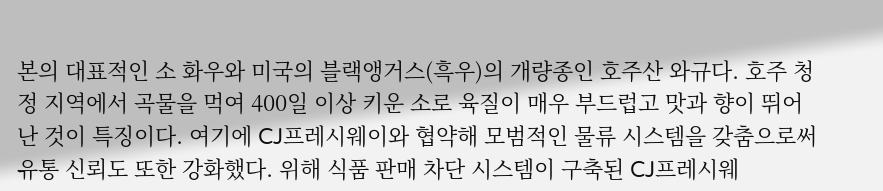본의 대표적인 소 화우와 미국의 블랙앵거스(흑우)의 개량종인 호주산 와규다. 호주 청정 지역에서 곡물을 먹여 400일 이상 키운 소로 육질이 매우 부드럽고 맛과 향이 뛰어난 것이 특징이다. 여기에 CJ프레시웨이와 협약해 모범적인 물류 시스템을 갖춤으로써 유통 신뢰도 또한 강화했다. 위해 식품 판매 차단 시스템이 구축된 CJ프레시웨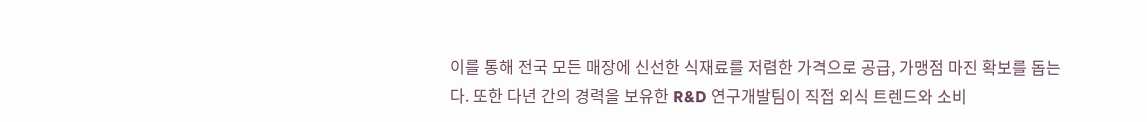이를 통해 전국 모든 매장에 신선한 식재료를 저렴한 가격으로 공급, 가맹점 마진 확보를 돕는다. 또한 다년 간의 경력을 보유한 R&D 연구개발팀이 직접 외식 트렌드와 소비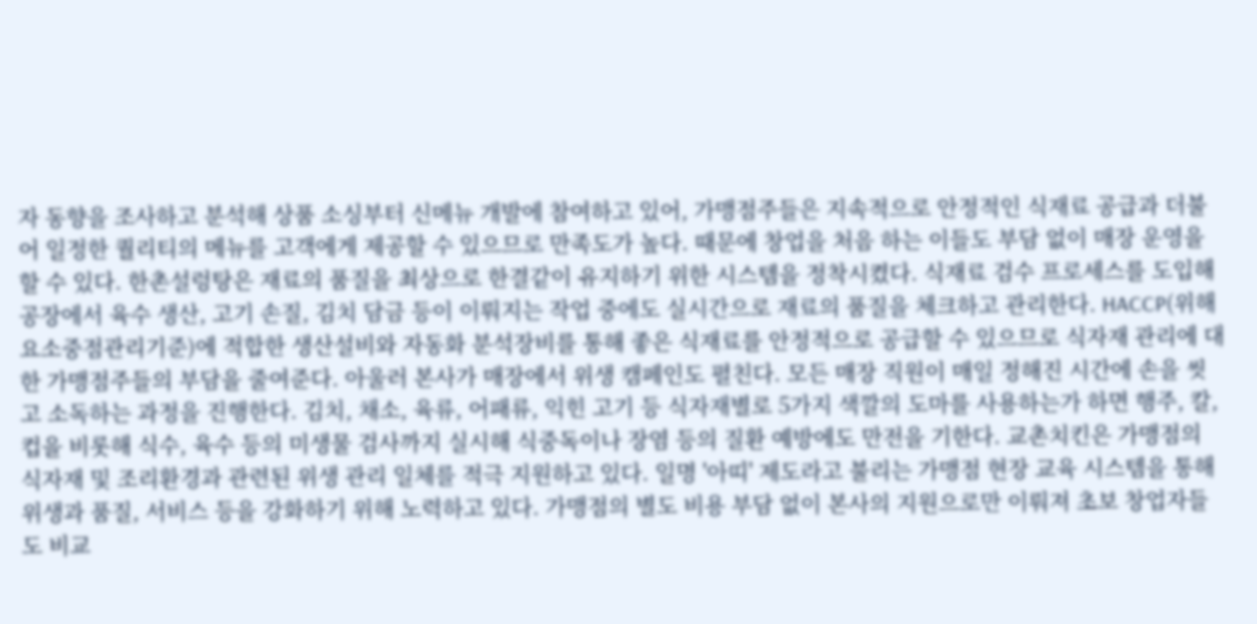자 동향을 조사하고 분석해 상품 소싱부터 신메뉴 개발에 참여하고 있어, 가맹점주들은 지속적으로 안정적인 식재료 공급과 더불어 일정한 퀄리티의 메뉴를 고객에게 제공할 수 있으므로 만족도가 높다. 때문에 창업을 처음 하는 이들도 부담 없이 매장 운영을 할 수 있다. 한촌설렁탕은 재료의 품질을 최상으로 한결같이 유지하기 위한 시스템을 정착시켰다. 식재료 검수 프로세스를 도입해 공장에서 육수 생산, 고기 손질, 김치 담금 등이 이뤄지는 작업 중에도 실시간으로 재료의 품질을 체크하고 관리한다. HACCP(위해요소중점관리기준)에 적합한 생산설비와 자동화 분석장비를 통해 좋은 식재료를 안정적으로 공급할 수 있으므로 식자재 관리에 대한 가맹점주들의 부담을 줄여준다. 아울러 본사가 매장에서 위생 캠페인도 펼친다. 모든 매장 직원이 매일 정해진 시간에 손을 씻고 소독하는 과정을 진행한다. 김치, 채소, 육류, 어패류, 익힌 고기 등 식자재별로 5가지 색깔의 도마를 사용하는가 하면 행주, 칼, 컵을 비롯해 식수, 육수 등의 미생물 검사까지 실시해 식중독이나 장염 등의 질환 예방에도 만전을 기한다. 교촌치킨은 가맹점의 식자재 및 조리환경과 관련된 위생 관리 일체를 적극 지원하고 있다. 일명 '아띠' 제도라고 불리는 가맹점 현장 교육 시스템을 통해 위생과 품질, 서비스 등을 강화하기 위해 노력하고 있다. 가맹점의 별도 비용 부담 없이 본사의 지원으로만 이뤄져 초보 창업자들도 비교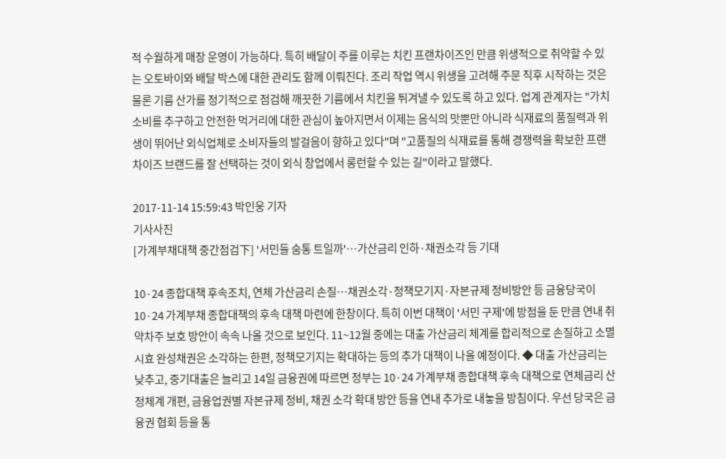적 수월하게 매장 운영이 가능하다. 특히 배달이 주를 이루는 치킨 프랜차이즈인 만큼 위생적으로 취약할 수 있는 오토바이와 배달 박스에 대한 관리도 함께 이뤄진다. 조리 작업 역시 위생을 고려해 주문 직후 시작하는 것은 물론 기름 산가를 정기적으로 점검해 깨끗한 기름에서 치킨을 튀겨낼 수 있도록 하고 있다. 업계 관계자는 "가치소비를 추구하고 안전한 먹거리에 대한 관심이 높아지면서 이제는 음식의 맛뿐만 아니라 식재료의 품질력과 위생이 뛰어난 외식업체로 소비자들의 발걸음이 향하고 있다"며 "고품질의 식재료를 통해 경쟁력을 확보한 프랜차이즈 브랜드를 잘 선택하는 것이 외식 창업에서 롱런할 수 있는 길"이라고 말했다.

2017-11-14 15:59:43 박인웅 기자
기사사진
[가계부채대책 중간점검下] '서민들 숨통 트일까'…가산금리 인하·채권소각 등 기대

10·24 종합대책 후속조치, 연체 가산금리 손질…채권소각·정책모기지·자본규제 정비방안 등 금융당국이 10·24 가계부채 종합대책의 후속 대책 마련에 한창이다. 특히 이번 대책이 '서민 구제'에 방점을 둔 만큼 연내 취약차주 보호 방안이 속속 나올 것으로 보인다. 11~12월 중에는 대출 가산금리 체계를 합리적으로 손질하고 소멸시효 완성채권은 소각하는 한편, 정책모기지는 확대하는 등의 추가 대책이 나올 예정이다. ◆ 대출 가산금리는 낮추고, 중기대출은 늘리고 14일 금융권에 따르면 정부는 10·24 가계부채 종합대책 후속 대책으로 연체금리 산정체계 개편, 금융업권별 자본규제 정비, 채권 소각 확대 방안 등을 연내 추가로 내놓을 방침이다. 우선 당국은 금융권 협회 등을 통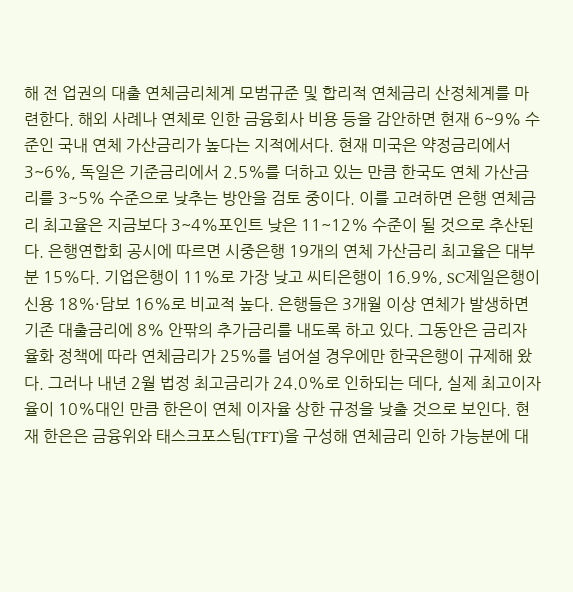해 전 업권의 대출 연체금리체계 모범규준 및 합리적 연체금리 산정체계를 마련한다. 해외 사례나 연체로 인한 금융회사 비용 등을 감안하면 현재 6~9% 수준인 국내 연체 가산금리가 높다는 지적에서다. 현재 미국은 약정금리에서 3~6%, 독일은 기준금리에서 2.5%를 더하고 있는 만큼 한국도 연체 가산금리를 3~5% 수준으로 낮추는 방안을 검토 중이다. 이를 고려하면 은행 연체금리 최고율은 지금보다 3~4%포인트 낮은 11~12% 수준이 될 것으로 추산된다. 은행연합회 공시에 따르면 시중은행 19개의 연체 가산금리 최고율은 대부분 15%다. 기업은행이 11%로 가장 낮고 씨티은행이 16.9%, SC제일은행이 신용 18%·담보 16%로 비교적 높다. 은행들은 3개월 이상 연체가 발생하면 기존 대출금리에 8% 안팎의 추가금리를 내도록 하고 있다. 그동안은 금리자율화 정책에 따라 연체금리가 25%를 넘어설 경우에만 한국은행이 규제해 왔다. 그러나 내년 2월 법정 최고금리가 24.0%로 인하되는 데다, 실제 최고이자율이 10%대인 만큼 한은이 연체 이자율 상한 규정을 낮출 것으로 보인다. 현재 한은은 금융위와 태스크포스팀(TFT)을 구성해 연체금리 인하 가능분에 대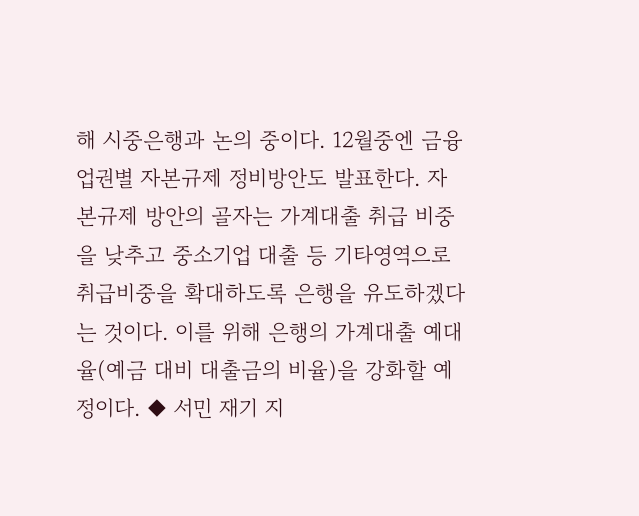해 시중은행과 논의 중이다. 12월중엔 금융업권별 자본규제 정비방안도 발표한다. 자본규제 방안의 골자는 가계대출 취급 비중을 낮추고 중소기업 대출 등 기타영역으로 취급비중을 확대하도록 은행을 유도하겠다는 것이다. 이를 위해 은행의 가계대출 예대율(예금 대비 대출금의 비율)을 강화할 예정이다. ◆ 서민 재기 지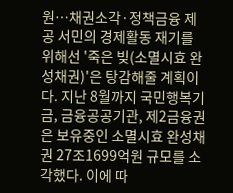원…채권소각·정책금융 제공 서민의 경제활동 재기를 위해선 '죽은 빚(소멸시효 완성채권)'은 탕감해줄 계획이다. 지난 8월까지 국민행복기금, 금융공공기관, 제2금융권은 보유중인 소멸시효 완성채권 27조1699억원 규모를 소각했다. 이에 따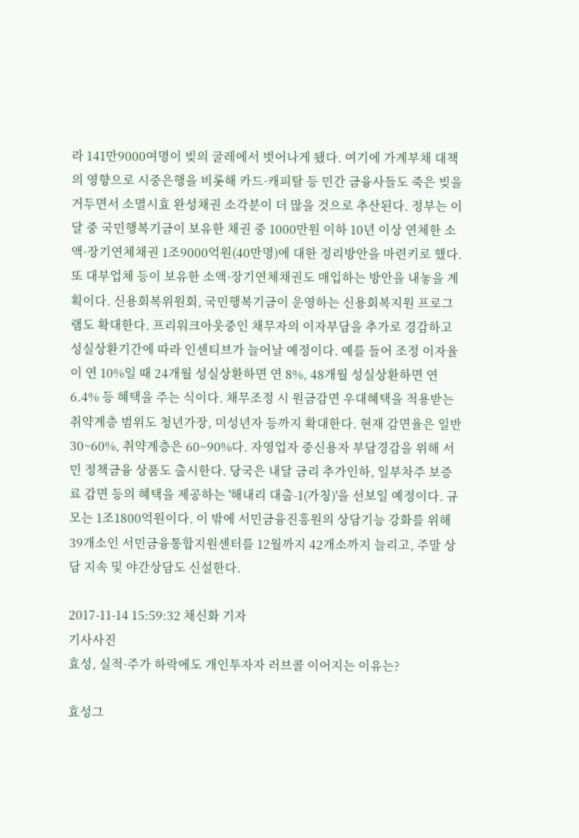라 141만9000여명이 빚의 굴레에서 벗어나게 됐다. 여기에 가계부채 대책의 영향으로 시중은행을 비롯해 카드·캐피탈 등 민간 금융사들도 죽은 빚을 거두면서 소멸시효 완성채권 소각분이 더 많을 것으로 추산된다. 정부는 이달 중 국민행복기금이 보유한 채권 중 1000만원 이하 10년 이상 연체한 소액·장기연체채권 1조9000억원(40만명)에 대한 정리방안을 마련키로 했다. 또 대부업체 등이 보유한 소액·장기연체채권도 매입하는 방안을 내놓을 계획이다. 신용회복위원회, 국민행복기금이 운영하는 신용회복지원 프로그램도 확대한다. 프리워크아웃중인 채무자의 이자부담을 추가로 경감하고 성실상환기간에 따라 인센티브가 늘어날 예정이다. 예를 들어 조정 이자율이 연 10%일 때 24개월 성실상환하면 연 8%, 48개월 성실상환하면 연 6.4% 등 혜택을 주는 식이다. 채무조정 시 원금감면 우대혜택을 적용받는 취약계층 범위도 청년가장, 미성년자 등까지 확대한다. 현재 감면율은 일반 30~60%, 취약계층은 60~90%다. 자영업자 중신용자 부담경감을 위해 서민 정책금융 상품도 출시한다. 당국은 내달 금리 추가인하, 일부차주 보증료 감면 등의 혜택을 제공하는 '해내리 대출-1(가칭)'을 선보일 예정이다. 규모는 1조1800억원이다. 이 밖에 서민금융진흥원의 상담기능 강화를 위해 39개소인 서민금융통합지원센터를 12월까지 42개소까지 늘리고, 주말 상담 지속 및 야간상담도 신설한다.

2017-11-14 15:59:32 채신화 기자
기사사진
효성, 실적·주가 하락에도 개인투자자 러브콜 이어지는 이유는?

효성그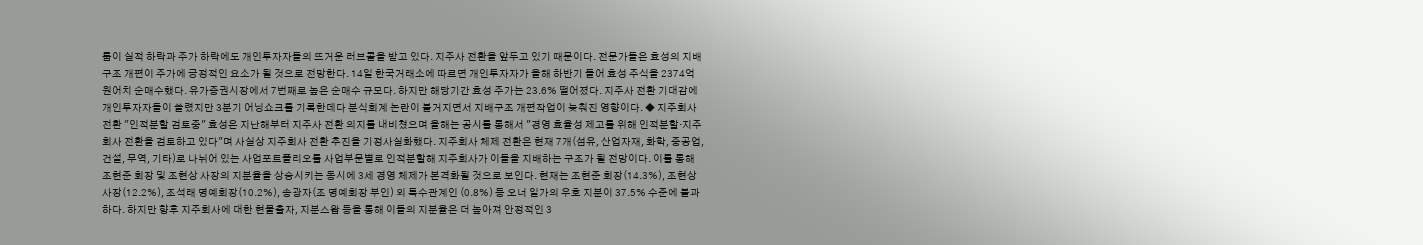룹이 실적 하락과 주가 하락에도 개인투자자들의 뜨거운 러브콜을 받고 있다. 지주사 전환을 앞두고 있기 때문이다. 전문가들은 효성의 지배구조 개편이 주가에 긍정적인 요소가 될 것으로 전망한다. 14일 한국거래소에 따르면 개인투자자가 올해 하반기 들어 효성 주식을 2374억원어치 순매수했다. 유가증권시장에서 7번째로 높은 순매수 규모다. 하지만 해당기간 효성 주가는 23.6% 떨어졌다. 지주사 전환 기대감에 개인투자자들이 쏠렸지만 3분기 어닝쇼크를 기록한데다 분식회계 논란이 불거지면서 지배구조 개편작업이 늦춰진 영향이다. ◆ 지주회사 전환 "인적분할 검토중" 효성은 지난해부터 지주사 전환 의지를 내비쳤으며 올해는 공시를 통해서 "경영 효율성 제고를 위해 인적분할·지주회사 전환을 검토하고 있다"며 사실상 지주회사 전환 추진을 기정사실화했다. 지주회사 체제 전환은 현재 7개(섬유, 산업자재, 화학, 중공업, 건설, 무역, 기타)로 나뉘어 있는 사업포트폴리오를 사업부문별로 인적분할해 지주회사가 이들을 지배하는 구조가 될 전망이다. 이를 통해 조현준 회장 및 조현상 사장의 지분율을 상승시키는 동시에 3세 경영 체제가 본격화될 것으로 보인다. 현재는 조현준 회장(14.3%), 조현상 사장(12.2%), 조석래 명예회장(10.2%), 송광자(조 명예회장 부인) 외 특수관계인 (0.8%) 등 오너 일가의 우호 지분이 37.5% 수준에 불과하다. 하지만 향후 지주회사에 대한 현물출자, 지분스왑 등을 통해 이들의 지분율은 더 높아져 안정적인 3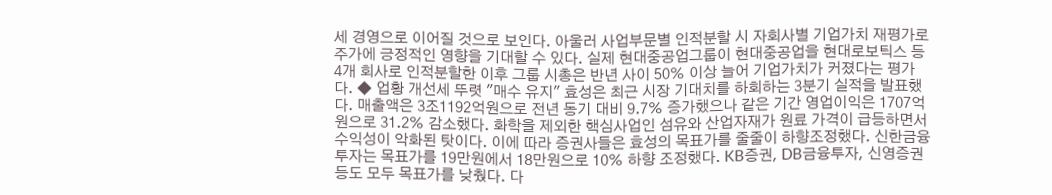세 경영으로 이어질 것으로 보인다. 아울러 사업부문별 인적분할 시 자회사별 기업가치 재평가로 주가에 긍정적인 영향을 기대할 수 있다. 실제 현대중공업그룹이 현대중공업을 현대로보틱스 등 4개 회사로 인적분할한 이후 그룹 시총은 반년 사이 50% 이상 늘어 기업가치가 커졌다는 평가다. ◆ 업황 개선세 뚜렷 "매수 유지" 효성은 최근 시장 기대치를 하회하는 3분기 실적을 발표했다. 매출액은 3조1192억원으로 전년 동기 대비 9.7% 증가했으나 같은 기간 영업이익은 1707억원으로 31.2% 감소했다. 화학을 제외한 핵심사업인 섬유와 산업자재가 원료 가격이 급등하면서 수익성이 악화된 탓이다. 이에 따라 증권사들은 효성의 목표가를 줄줄이 하향조정했다. 신한금융투자는 목표가를 19만원에서 18만원으로 10% 하향 조정했다. KB증권, DB금융투자, 신영증권 등도 모두 목표가를 낮췄다. 다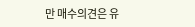만 매수의견은 유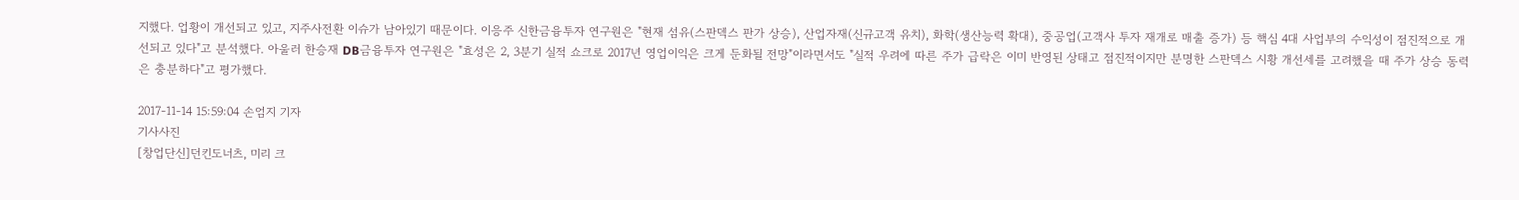지했다. 업황이 개선되고 있고, 지주사전환 이슈가 남아있기 때문이다. 이응주 신한금융투자 연구원은 "현재 섬유(스판덱스 판가 상승), 산업자재(신규고객 유치), 화학(생산능력 확대), 중공업(고객사 투자 재개로 매출 증가) 등 핵심 4대 사업부의 수익성이 점진적으로 개선되고 있다"고 분석했다. 아울러 한승재 DB금융투자 연구원은 "효성은 2, 3분기 실적 쇼크로 2017년 영업이익은 크게 둔화될 전망"이라면서도 "실적 우려에 따른 주가 급락은 이미 반영된 상태고 점진적이지만 분명한 스판덱스 시황 개선세를 고려했을 때 주가 상승 동력은 충분하다"고 평가했다.

2017-11-14 15:59:04 손엄지 기자
기사사진
[창업단신]던킨도너츠, 미리 크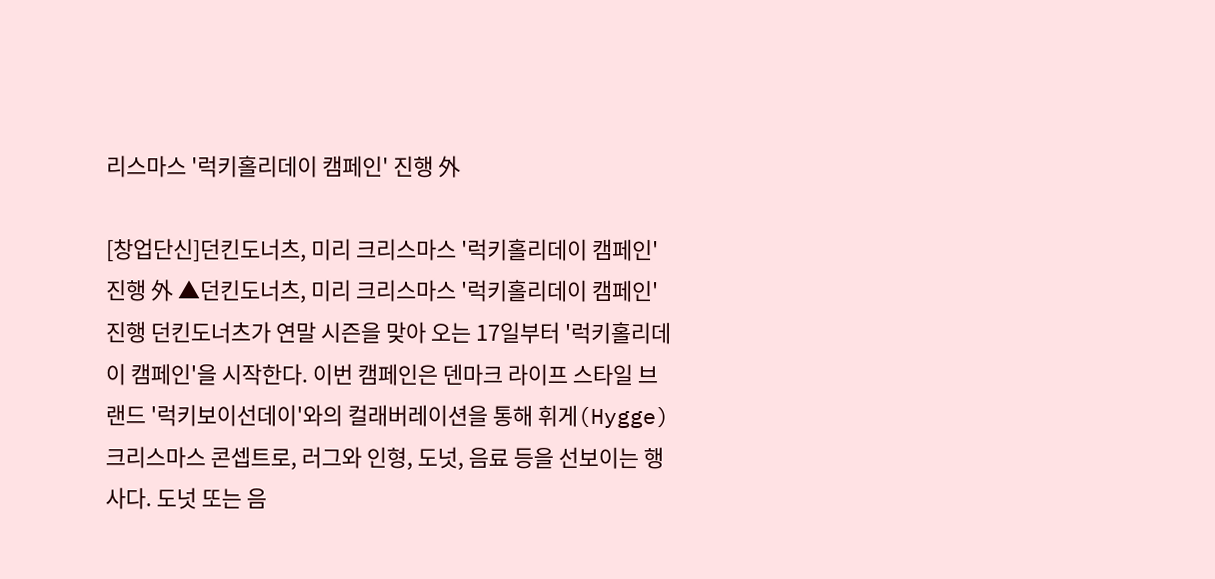리스마스 '럭키홀리데이 캠페인' 진행 外

[창업단신]던킨도너츠, 미리 크리스마스 '럭키홀리데이 캠페인' 진행 外 ▲던킨도너츠, 미리 크리스마스 '럭키홀리데이 캠페인' 진행 던킨도너츠가 연말 시즌을 맞아 오는 17일부터 '럭키홀리데이 캠페인'을 시작한다. 이번 캠페인은 덴마크 라이프 스타일 브랜드 '럭키보이선데이'와의 컬래버레이션을 통해 휘게(Hygge) 크리스마스 콘셉트로, 러그와 인형, 도넛, 음료 등을 선보이는 행사다. 도넛 또는 음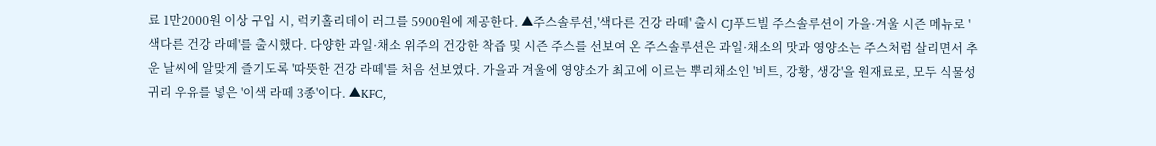료 1만2000원 이상 구입 시, 럭키홀리데이 러그를 5900원에 제공한다. ▲주스솔루션,'색다른 건강 라떼' 출시 CJ푸드빌 주스솔루션이 가을·겨울 시즌 메뉴로 '색다른 건강 라떼'를 출시했다. 다양한 과일·채소 위주의 건강한 착즙 및 시즌 주스를 선보여 온 주스솔루션은 과일·채소의 맛과 영양소는 주스처럼 살리면서 추운 날씨에 알맞게 즐기도록 '따뜻한 건강 라떼'를 처음 선보였다. 가을과 겨울에 영양소가 최고에 이르는 뿌리채소인 '비트, 강황, 생강'을 원재료로, 모두 식물성 귀리 우유를 넣은 '이색 라떼 3종'이다. ▲KFC,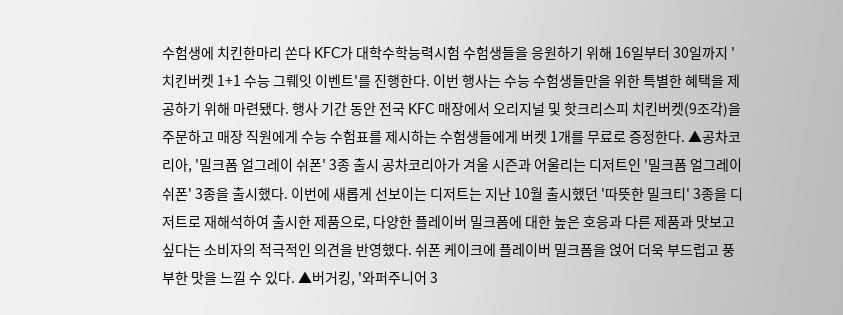수험생에 치킨한마리 쏜다 KFC가 대학수학능력시험 수험생들을 응원하기 위해 16일부터 30일까지 '치킨버켓 1+1 수능 그뤠잇 이벤트'를 진행한다. 이번 행사는 수능 수험생들만을 위한 특별한 혜택을 제공하기 위해 마련됐다. 행사 기간 동안 전국 KFC 매장에서 오리지널 및 핫크리스피 치킨버켓(9조각)을 주문하고 매장 직원에게 수능 수험표를 제시하는 수험생들에게 버켓 1개를 무료로 증정한다. ▲공차코리아, '밀크폼 얼그레이 쉬폰' 3종 출시 공차코리아가 겨울 시즌과 어울리는 디저트인 '밀크폼 얼그레이 쉬폰' 3종을 출시했다. 이번에 새롭게 선보이는 디저트는 지난 10월 출시했던 '따뜻한 밀크티' 3종을 디저트로 재해석하여 출시한 제품으로, 다양한 플레이버 밀크폼에 대한 높은 호응과 다른 제품과 맛보고 싶다는 소비자의 적극적인 의견을 반영했다. 쉬폰 케이크에 플레이버 밀크폼을 얹어 더욱 부드럽고 풍부한 맛을 느낄 수 있다. ▲버거킹, '와퍼주니어 3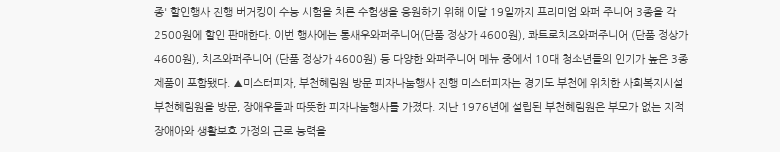종' 할인행사 진행 버거킹이 수능 시험을 치른 수험생을 응원하기 위해 이달 19일까지 프리미엄 와퍼 주니어 3종을 각 2500원에 할인 판매한다. 이번 행사에는 통새우와퍼주니어(단품 정상가 4600원), 콰트로치즈와퍼주니어 (단품 정상가 4600원), 치즈와퍼주니어 (단품 정상가 4600원) 등 다양한 와퍼주니어 메뉴 중에서 10대 청소년들의 인기가 높은 3종 제품이 포함됐다. ▲미스터피자, 부천혜림원 방문 피자나눔행사 진행 미스터피자는 경기도 부천에 위치한 사회복지시설 부천혜림원을 방문, 장애우들과 따뜻한 피자나눔행사를 가졌다. 지난 1976년에 설립된 부천혜림원은 부모가 없는 지적 장애아와 생활보호 가정의 근로 능력을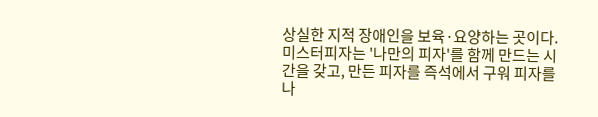상실한 지적 장애인을 보육·요양하는 곳이다. 미스터피자는 '나만의 피자'를 함께 만드는 시간을 갖고, 만든 피자를 즉석에서 구워 피자를 나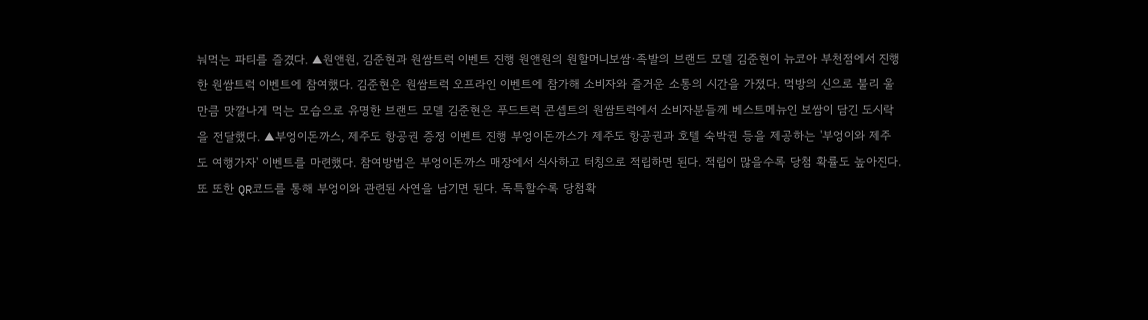눠먹는 파티를 즐겼다. ▲원앤원, 김준현과 원쌈트럭 이벤트 진행 원앤원의 원할머니보쌈·족발의 브랜드 모델 김준현이 뉴코아 부천점에서 진행한 원쌈트럭 이벤트에 참여했다. 김준현은 원쌈트럭 오프라인 이벤트에 참가해 소비자와 즐거운 소통의 시간을 가졌다. 먹방의 신으로 불리 울 만큼 맛깔나게 먹는 모습으로 유명한 브랜드 모델 김준현은 푸드트럭 콘셉트의 원쌈트럭에서 소비자분들께 베스트메뉴인 보쌈이 담긴 도시락을 전달했다. ▲부엉이돈까스, 제주도 항공권 증정 이벤트 진행 부엉이돈까스가 제주도 항공권과 호텔 숙박권 등을 제공하는 '부엉이와 제주도 여행가자' 이벤트를 마련했다. 참여방법은 부엉이돈까스 매장에서 식사하고 터칭으로 적립하면 된다. 적립이 많을수록 당첨 확률도 높아진다. 또 또한 QR코드를 통해 부엉이와 관련된 사연을 남기면 된다. 독특할수록 당첨확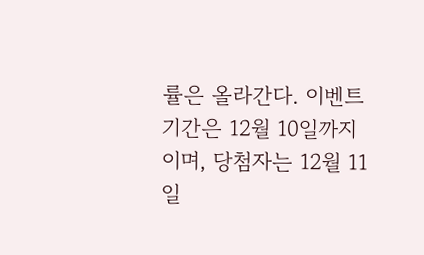률은 올라간다. 이벤트 기간은 12월 10일까지이며, 당첨자는 12월 11일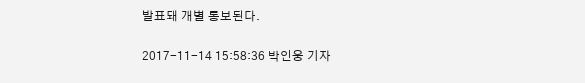발표돼 개별 통보된다.

2017-11-14 15:58:36 박인웅 기자